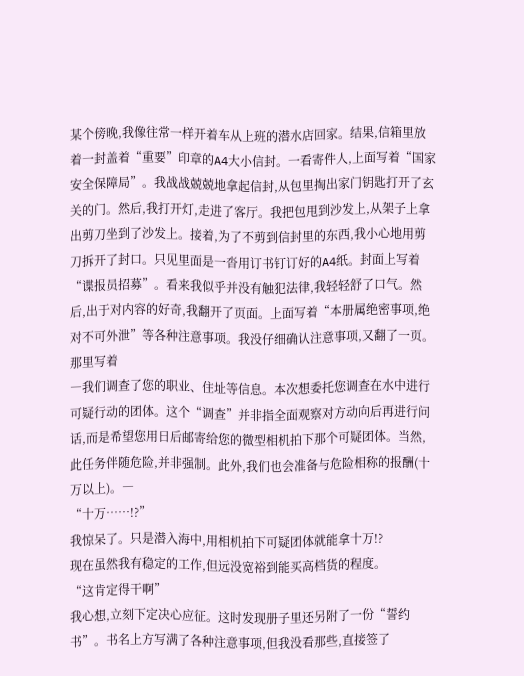某个傍晚,我像往常一样开着车从上班的潜水店回家。结果,信箱里放着一封盖着“重要”印章的A4大小信封。一看寄件人,上面写着“国家安全保障局”。我战战兢兢地拿起信封,从包里掏出家门钥匙打开了玄关的门。然后,我打开灯,走进了客厅。我把包甩到沙发上,从架子上拿出剪刀坐到了沙发上。接着,为了不剪到信封里的东西,我小心地用剪刀拆开了封口。只见里面是一沓用订书钉订好的A4纸。封面上写着“谍报员招募”。看来我似乎并没有触犯法律,我轻轻舒了口气。然后,出于对内容的好奇,我翻开了页面。上面写着“本册属绝密事项,绝对不可外泄”等各种注意事项。我没仔细确认注意事项,又翻了一页。那里写着
―我们调查了您的职业、住址等信息。本次想委托您调查在水中进行可疑行动的团体。这个“调查”并非指全面观察对方动向后再进行问话,而是希望您用日后邮寄给您的微型相机拍下那个可疑团体。当然,此任务伴随危险,并非强制。此外,我们也会准备与危险相称的报酬(十万以上)。―
“十万……!?”
我惊呆了。只是潜入海中,用相机拍下可疑团体就能拿十万!?
现在虽然我有稳定的工作,但远没宽裕到能买高档货的程度。
“这肯定得干啊”
我心想,立刻下定决心应征。这时发现册子里还另附了一份“誓约书”。书名上方写满了各种注意事项,但我没看那些,直接签了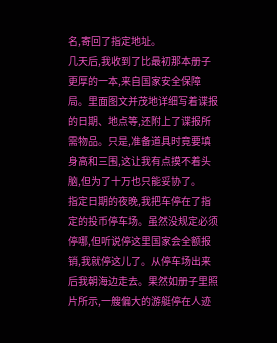名,寄回了指定地址。
几天后,我收到了比最初那本册子更厚的一本,来自国家安全保障局。里面图文并茂地详细写着谍报的日期、地点等,还附上了谍报所需物品。只是,准备道具时竟要填身高和三围,这让我有点摸不着头脑,但为了十万也只能妥协了。
指定日期的夜晚,我把车停在了指定的投币停车场。虽然没规定必须停哪,但听说停这里国家会全额报销,我就停这儿了。从停车场出来后我朝海边走去。果然如册子里照片所示,一艘偏大的游艇停在人迹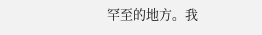罕至的地方。我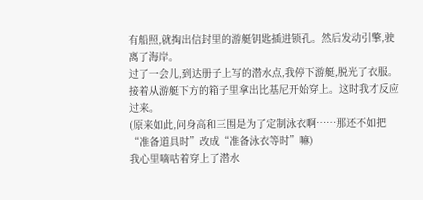有船照,就掏出信封里的游艇钥匙插进锁孔。然后发动引擎,驶离了海岸。
过了一会儿,到达册子上写的潜水点,我停下游艇,脱光了衣服。接着从游艇下方的箱子里拿出比基尼开始穿上。这时我才反应过来。
(原来如此,问身高和三围是为了定制泳衣啊……那还不如把“准备道具时”改成“准备泳衣等时”嘛)
我心里嘀咕着穿上了潜水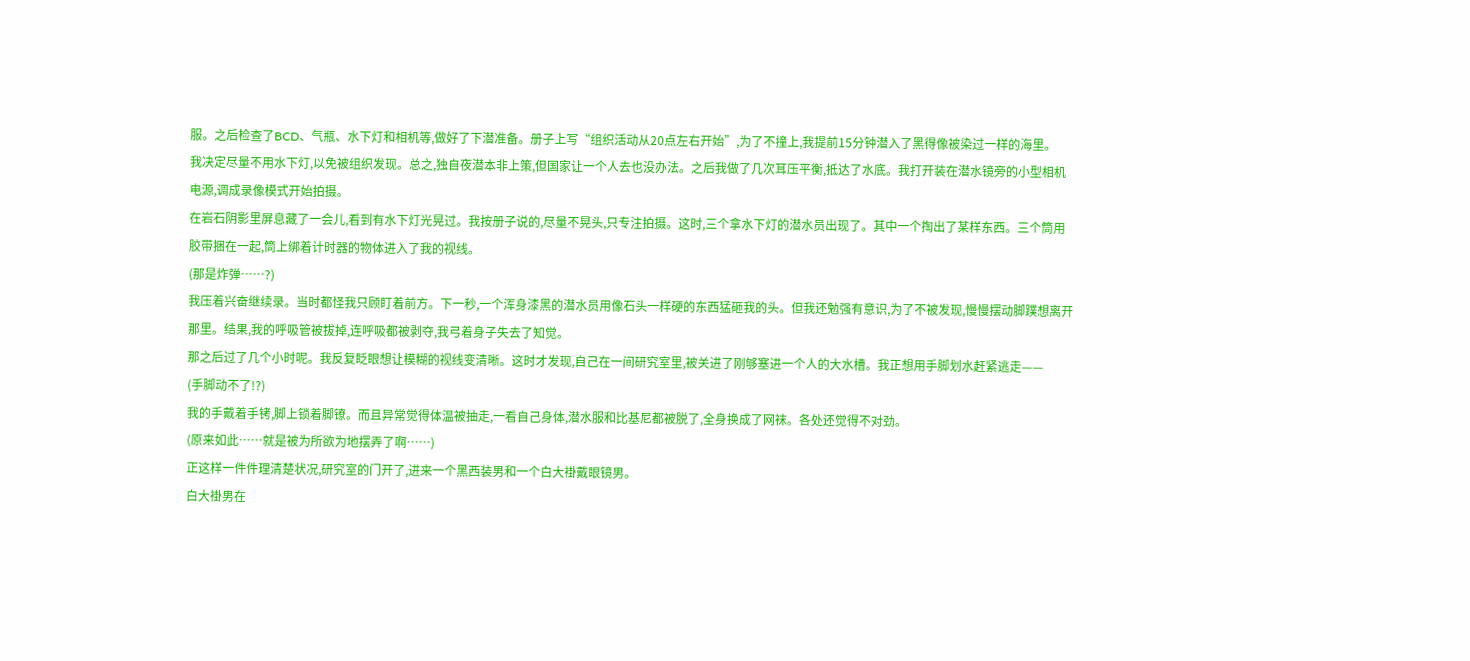服。之后检查了BCD、气瓶、水下灯和相机等,做好了下潜准备。册子上写“组织活动从20点左右开始”,为了不撞上,我提前15分钟潜入了黑得像被染过一样的海里。
我决定尽量不用水下灯,以免被组织发现。总之,独自夜潜本非上策,但国家让一个人去也没办法。之后我做了几次耳压平衡,抵达了水底。我打开装在潜水镜旁的小型相机电源,调成录像模式开始拍摄。
在岩石阴影里屏息藏了一会儿,看到有水下灯光晃过。我按册子说的,尽量不晃头,只专注拍摄。这时,三个拿水下灯的潜水员出现了。其中一个掏出了某样东西。三个筒用胶带捆在一起,筒上绑着计时器的物体进入了我的视线。
(那是炸弹……?)
我压着兴奋继续录。当时都怪我只顾盯着前方。下一秒,一个浑身漆黑的潜水员用像石头一样硬的东西猛砸我的头。但我还勉强有意识,为了不被发现,慢慢摆动脚蹼想离开那里。结果,我的呼吸管被拔掉,连呼吸都被剥夺,我弓着身子失去了知觉。
那之后过了几个小时呢。我反复眨眼想让模糊的视线变清晰。这时才发现,自己在一间研究室里,被关进了刚够塞进一个人的大水槽。我正想用手脚划水赶紧逃走——
(手脚动不了!?)
我的手戴着手铐,脚上锁着脚镣。而且异常觉得体温被抽走,一看自己身体,潜水服和比基尼都被脱了,全身换成了网袜。各处还觉得不对劲。
(原来如此……就是被为所欲为地摆弄了啊……)
正这样一件件理清楚状况,研究室的门开了,进来一个黑西装男和一个白大褂戴眼镜男。
白大褂男在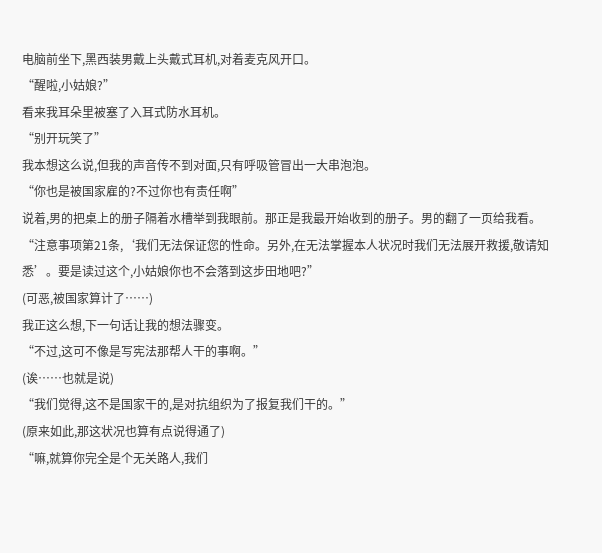电脑前坐下,黑西装男戴上头戴式耳机,对着麦克风开口。
“醒啦,小姑娘?”
看来我耳朵里被塞了入耳式防水耳机。
“别开玩笑了”
我本想这么说,但我的声音传不到对面,只有呼吸管冒出一大串泡泡。
“你也是被国家雇的?不过你也有责任啊”
说着,男的把桌上的册子隔着水槽举到我眼前。那正是我最开始收到的册子。男的翻了一页给我看。
“注意事项第21条,‘我们无法保证您的性命。另外,在无法掌握本人状况时我们无法展开救援,敬请知悉’。要是读过这个,小姑娘你也不会落到这步田地吧?”
(可恶,被国家算计了……)
我正这么想,下一句话让我的想法骤变。
“不过,这可不像是写宪法那帮人干的事啊。”
(诶……也就是说)
“我们觉得,这不是国家干的,是对抗组织为了报复我们干的。”
(原来如此,那这状况也算有点说得通了)
“嘛,就算你完全是个无关路人,我们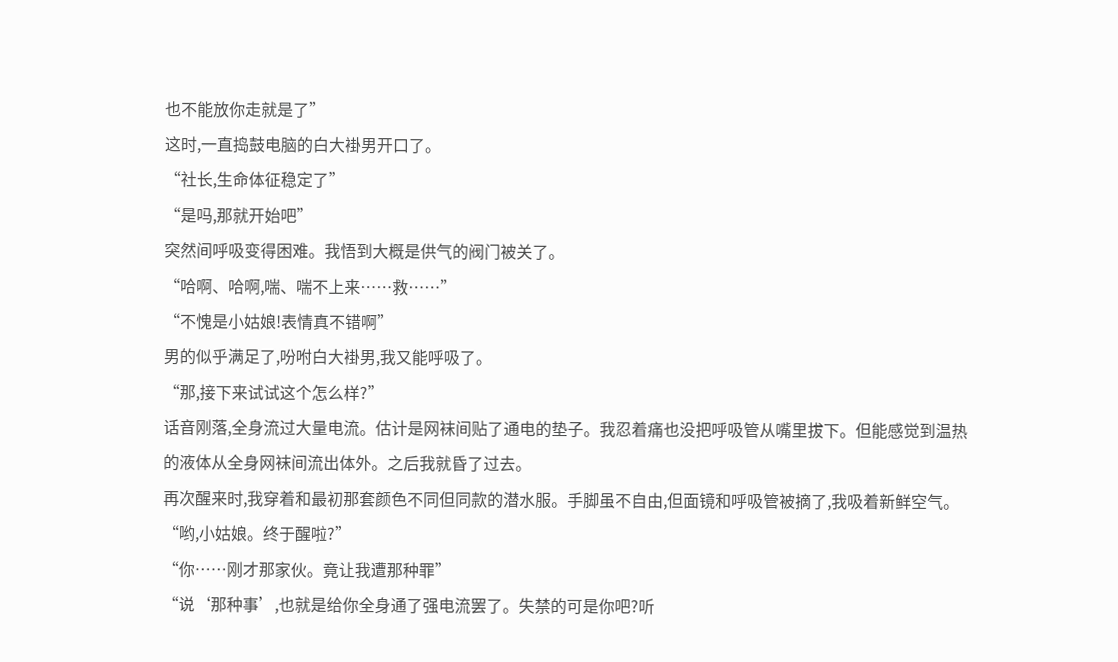也不能放你走就是了”
这时,一直捣鼓电脑的白大褂男开口了。
“社长,生命体征稳定了”
“是吗,那就开始吧”
突然间呼吸变得困难。我悟到大概是供气的阀门被关了。
“哈啊、哈啊,喘、喘不上来……救……”
“不愧是小姑娘!表情真不错啊”
男的似乎满足了,吩咐白大褂男,我又能呼吸了。
“那,接下来试试这个怎么样?”
话音刚落,全身流过大量电流。估计是网袜间贴了通电的垫子。我忍着痛也没把呼吸管从嘴里拔下。但能感觉到温热的液体从全身网袜间流出体外。之后我就昏了过去。
再次醒来时,我穿着和最初那套颜色不同但同款的潜水服。手脚虽不自由,但面镜和呼吸管被摘了,我吸着新鲜空气。
“哟,小姑娘。终于醒啦?”
“你……刚才那家伙。竟让我遭那种罪”
“说‘那种事’,也就是给你全身通了强电流罢了。失禁的可是你吧?听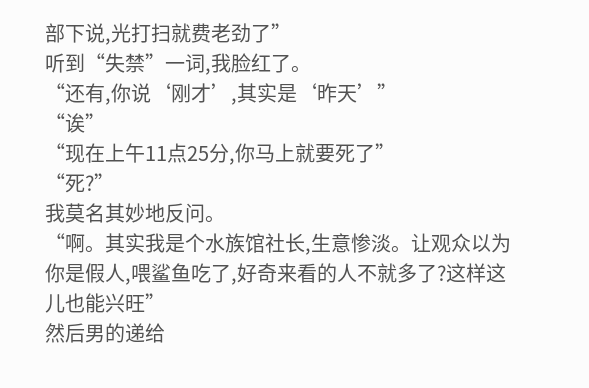部下说,光打扫就费老劲了”
听到“失禁”一词,我脸红了。
“还有,你说‘刚才’,其实是‘昨天’”
“诶”
“现在上午11点25分,你马上就要死了”
“死?”
我莫名其妙地反问。
“啊。其实我是个水族馆社长,生意惨淡。让观众以为你是假人,喂鲨鱼吃了,好奇来看的人不就多了?这样这儿也能兴旺”
然后男的递给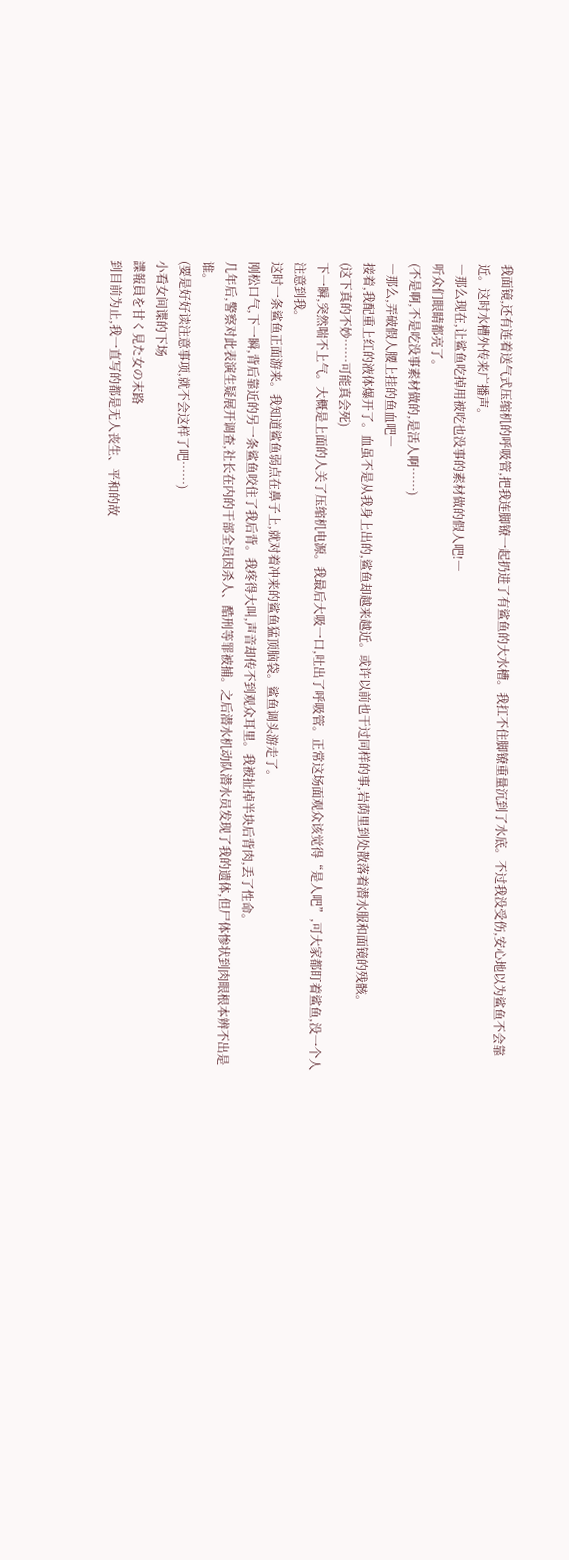我面镜,还有连着送气式压缩机的呼吸管,把我连脚镣一起扔进了有鲨鱼的大水槽。我扛不住脚镣重量沉到了水底。不过我没受伤,安心地以为鲨鱼不会靠近。这时水槽外传来广播声。
―那么现在,让鲨鱼吃掉用被吃也没事的素材做的假人吧!―
听众们眼睛都亮了。
(不是啊,不是吃没事素材做的,是活人啊……)
―那么,弄破假人腰上挂的鱼血吧―
接着,我配重上红的液体爆开了。血虽不是从我身上出的,鲨鱼却越来越近。或许以前也干过同样的事,岩荫里到处散落着潜水服和面镜的残骸。
(这下真的不妙……可能真会死)
下一瞬,突然喘不上气。大概是上面的人关了压缩机电源。我最后大吸一口,吐出了呼吸管。正常这场面观众该觉得“是人吧”,可大家都盯着鲨鱼,没一个人注意到我。
这时一条鲨鱼正面游来。我知道鲨鱼弱点在鼻子上,就对着冲来的鲨鱼猛顶脑袋。鲨鱼调头游走了。
刚松口气,下一瞬,背后靠近的另一条鲨鱼咬住了我后背。我疼得大叫,声音却传不到观众耳里。我被扯掉半块后背肉,丢了性命。
几年后,警察对此表演生疑展开调查,社长在内的干部全员因杀人、酷刑等罪被捕。之后潜水机动队潜水员发现了我的遗体,但尸体惨状到肉眼根本辨不出是谁。
(要是好好读注意事项,就不会这样了吧……)
小看女间谍的下场
諜報員を甘く見た女の末路
到目前为止,我一直写的都是无人丧生、平和的故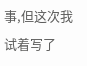事,但这次我试着写了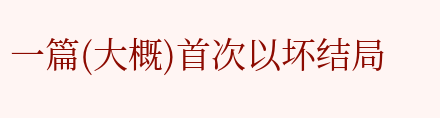一篇(大概)首次以坏结局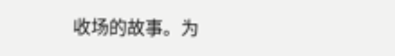收场的故事。为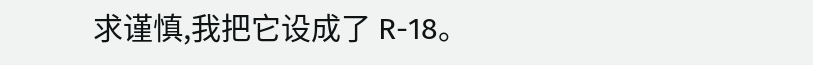求谨慎,我把它设成了 R-18。